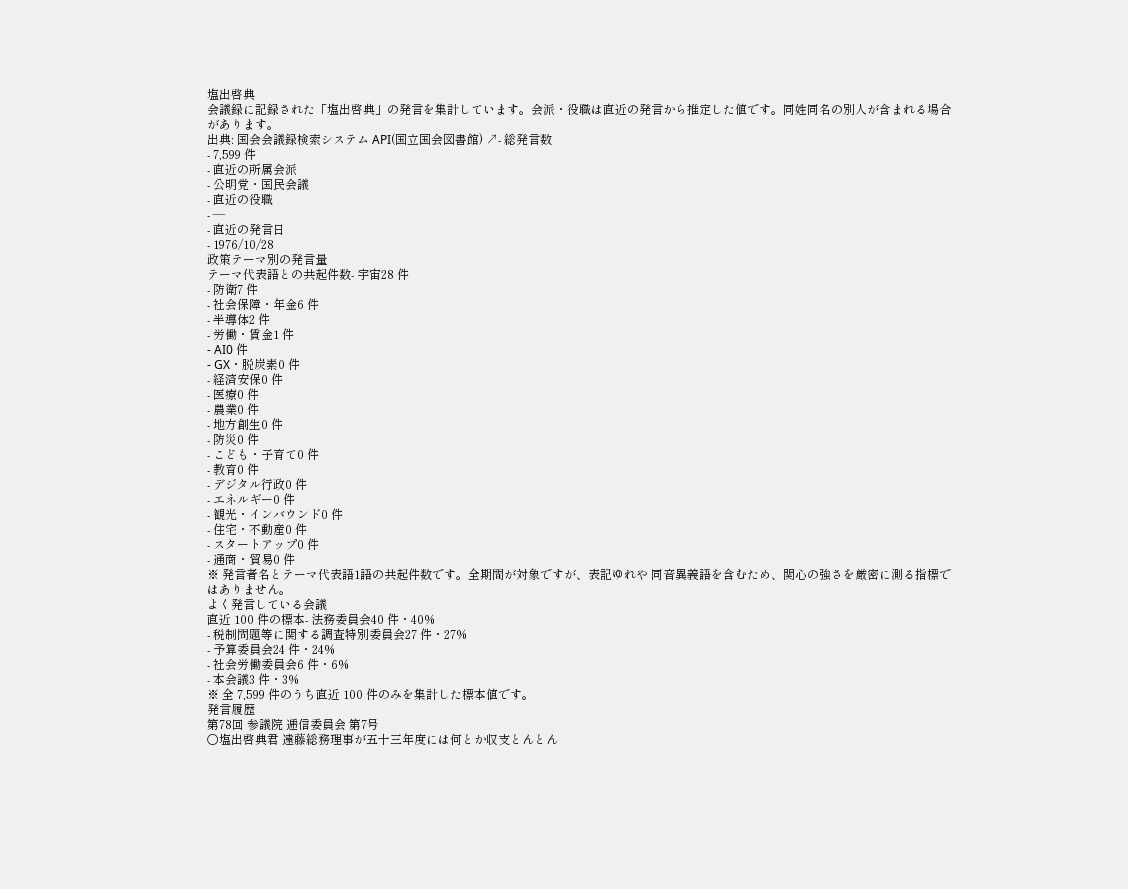塩出啓典
会議録に記録された「塩出啓典」の発言を集計しています。会派・役職は直近の発言から推定した値です。同姓同名の別人が含まれる場合があります。
出典: 国会会議録検索システム API(国立国会図書館) ↗- 総発言数
- 7,599 件
- 直近の所属会派
- 公明党・国民会議
- 直近の役職
- —
- 直近の発言日
- 1976/10/28
政策テーマ別の発言量
テーマ代表語との共起件数- 宇宙28 件
- 防衛7 件
- 社会保障・年金6 件
- 半導体2 件
- 労働・賃金1 件
- AI0 件
- GX・脱炭素0 件
- 経済安保0 件
- 医療0 件
- 農業0 件
- 地方創生0 件
- 防災0 件
- こども・子育て0 件
- 教育0 件
- デジタル行政0 件
- エネルギー0 件
- 観光・インバウンド0 件
- 住宅・不動産0 件
- スタートアップ0 件
- 通商・貿易0 件
※ 発言者名とテーマ代表語1語の共起件数です。全期間が対象ですが、表記ゆれや 同音異義語を含むため、関心の強さを厳密に測る指標ではありません。
よく発言している会議
直近 100 件の標本- 法務委員会40 件・40%
- 税制問題等に関する調査特別委員会27 件・27%
- 予算委員会24 件・24%
- 社会労働委員会6 件・6%
- 本会議3 件・3%
※ 全 7,599 件のうち直近 100 件のみを集計した標本値です。
発言履歴
第78回 参議院 逓信委員会 第7号
○塩出啓典君 遠藤総務理事が五十三年度には何とか収支とんとん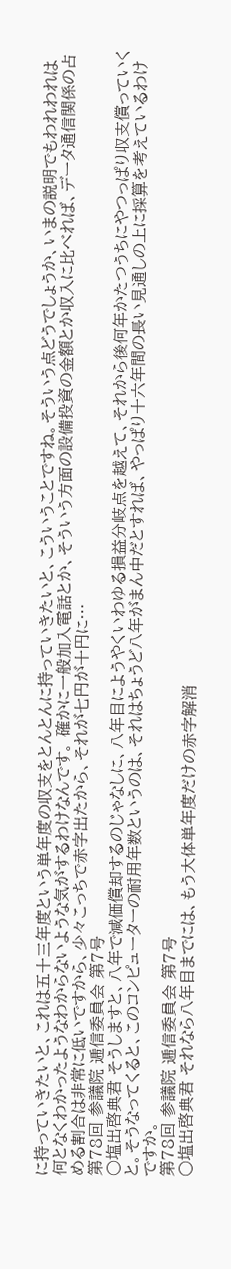に持っていきたいと、これは五十三年度という単年度の収支をとんとんに持っていきたいと、こういうことですね。そういう点どうでしょうか、いまの説明でもわれわれは何となくわかったようなわからないような気がするわけなんです。 確かに一般加入電話とか、そういう方面の設備投資の金額とか収入に比べれば、データ通信関係の占める割合は非常に低いですから、少々こっちで赤字出たから、それが七円が十円に…
第78回 参議院 逓信委員会 第7号
○塩出啓典君 そうしますと、八年で減価償却するのじゃなしに、八年目にようやくいわゆる損益分岐点を越えて、それから後何年かたつうちにやつっぱり収支償っていくと。そうなってくると、このコンピューターの耐用年数というのは、それはちょうど八年がまん中だとすれば、やっぱり十六年間の長い見通しの上に採算を考えているわけですか。
第78回 参議院 逓信委員会 第7号
○塩出啓典君 それなら八年目までには、もう大体単年度だけの赤字解消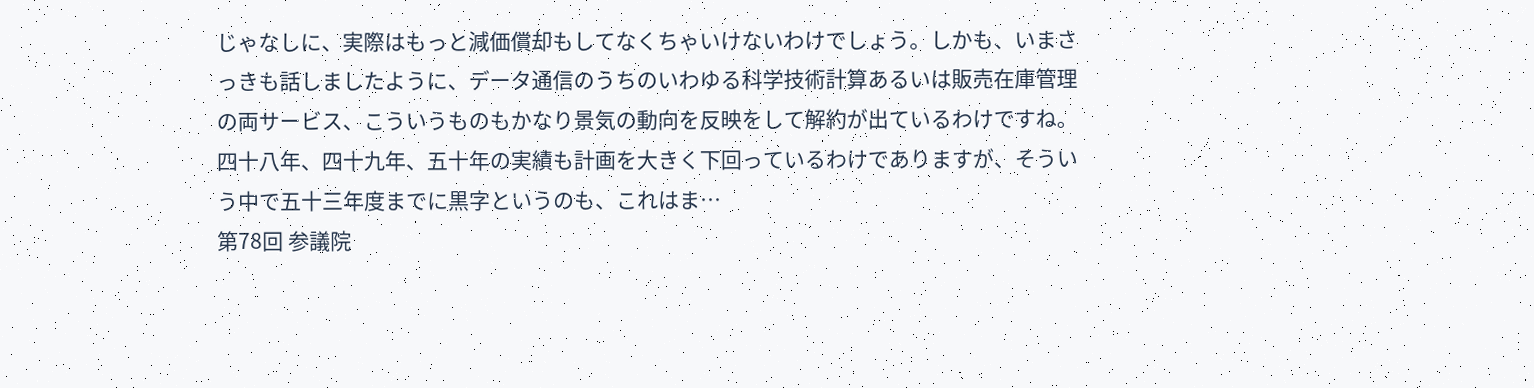じゃなしに、実際はもっと減価償却もしてなくちゃいけないわけでしょう。しかも、いまさっきも話しましたように、データ通信のうちのいわゆる科学技術計算あるいは販売在庫管理の両サービス、こういうものもかなり景気の動向を反映をして解約が出ているわけですね。四十八年、四十九年、五十年の実績も計画を大きく下回っているわけでありますが、そういう中で五十三年度までに黒字というのも、これはま…
第78回 参議院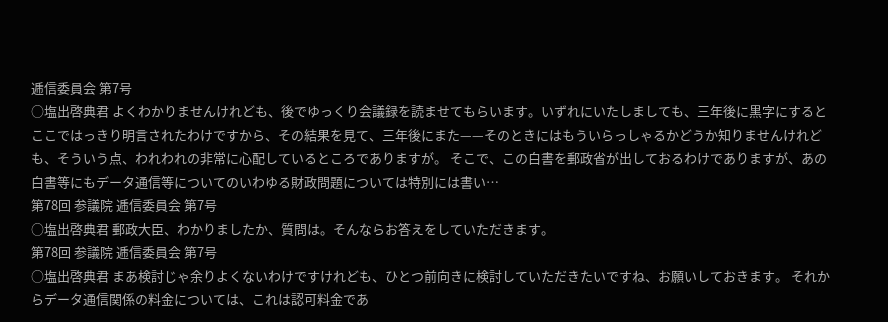逓信委員会 第7号
○塩出啓典君 よくわかりませんけれども、後でゆっくり会議録を読ませてもらいます。いずれにいたしましても、三年後に黒字にするとここではっきり明言されたわけですから、その結果を見て、三年後にまた——そのときにはもういらっしゃるかどうか知りませんけれども、そういう点、われわれの非常に心配しているところでありますが。 そこで、この白書を郵政省が出しておるわけでありますが、あの白書等にもデータ通信等についてのいわゆる財政問題については特別には書い…
第78回 参議院 逓信委員会 第7号
○塩出啓典君 郵政大臣、わかりましたか、質問は。そんならお答えをしていただきます。
第78回 参議院 逓信委員会 第7号
○塩出啓典君 まあ検討じゃ余りよくないわけですけれども、ひとつ前向きに検討していただきたいですね、お願いしておきます。 それからデータ通信関係の料金については、これは認可料金であ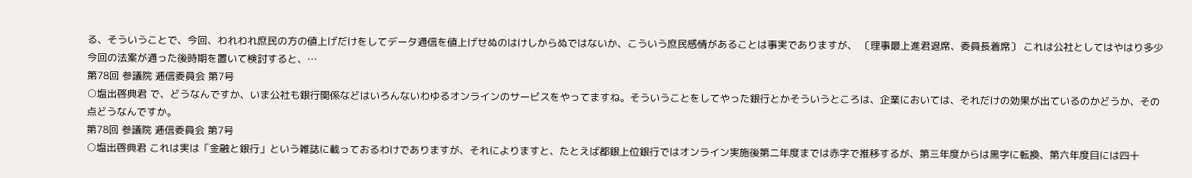る、そういうことで、今回、われわれ庶民の方の値上げだけをしてデータ通信を値上げせぬのはけしからぬではないか、こういう庶民感情があることは事実でありますが、 〔理事最上進君退席、委員長着席〕 これは公社としてはやはり多少今回の法案が通った後時期を置いて検討すると、…
第78回 参議院 逓信委員会 第7号
○塩出啓典君 で、どうなんですか、いま公社も銀行関係などはいろんないわゆるオンラインのサービスをやってますね。そういうことをしてやった銀行とかそういうところは、企業においては、それだけの効果が出ているのかどうか、その点どうなんですか。
第78回 参議院 逓信委員会 第7号
○塩出啓典君 これは実は「金融と銀行」という雑誌に載っておるわけでありますが、それによりますと、たとえば都銀上位銀行ではオンライン実施後第二年度までは赤字で推移するが、第三年度からは黒字に転換、第六年度目には四十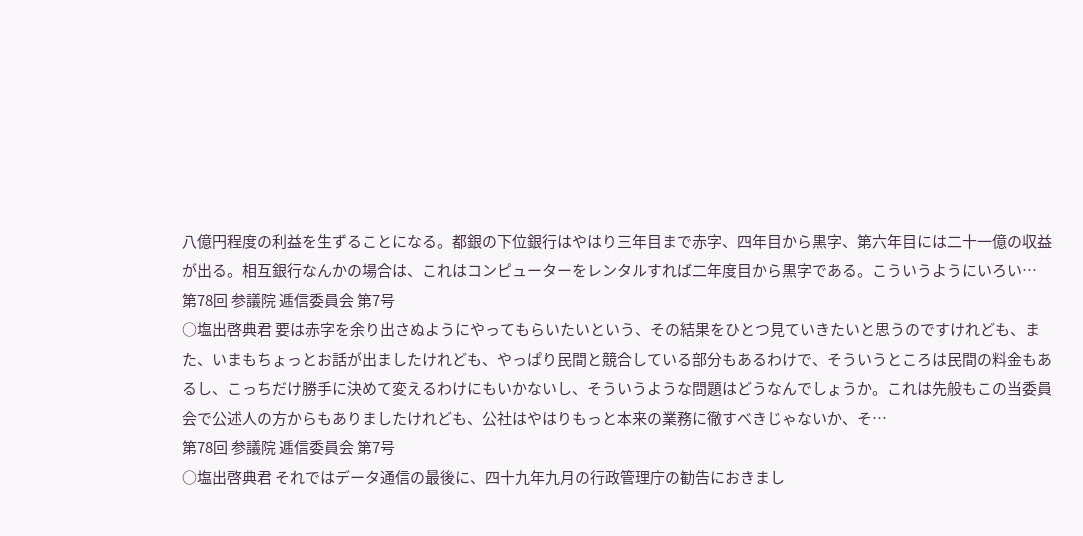八億円程度の利益を生ずることになる。都銀の下位銀行はやはり三年目まで赤字、四年目から黒字、第六年目には二十一億の収益が出る。相互銀行なんかの場合は、これはコンピューターをレンタルすれば二年度目から黒字である。こういうようにいろい…
第78回 参議院 逓信委員会 第7号
○塩出啓典君 要は赤字を余り出さぬようにやってもらいたいという、その結果をひとつ見ていきたいと思うのですけれども、また、いまもちょっとお話が出ましたけれども、やっぱり民間と競合している部分もあるわけで、そういうところは民間の料金もあるし、こっちだけ勝手に決めて変えるわけにもいかないし、そういうような問題はどうなんでしょうか。これは先般もこの当委員会で公述人の方からもありましたけれども、公社はやはりもっと本来の業務に徹すべきじゃないか、そ…
第78回 参議院 逓信委員会 第7号
○塩出啓典君 それではデータ通信の最後に、四十九年九月の行政管理庁の勧告におきまし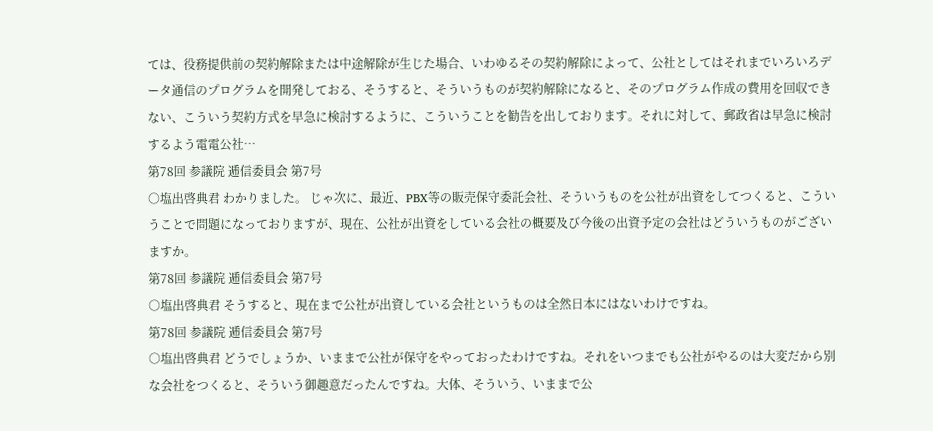ては、役務提供前の契約解除または中途解除が生じた場合、いわゆるその契約解除によって、公社としてはそれまでいろいろデータ通信のプログラムを開発しておる、そうすると、そういうものが契約解除になると、そのプログラム作成の費用を回収できない、こういう契約方式を早急に検討するように、こういうことを勧告を出しております。それに対して、郵政省は早急に検討するよう電電公社…
第78回 参議院 逓信委員会 第7号
○塩出啓典君 わかりました。 じゃ次に、最近、PBX等の販売保守委託会社、そういうものを公社が出資をしてつくると、こういうことで問題になっておりますが、現在、公社が出資をしている会社の概要及び今後の出資予定の会社はどういうものがございますか。
第78回 参議院 逓信委員会 第7号
○塩出啓典君 そうすると、現在まで公社が出資している会社というものは全然日本にはないわけですね。
第78回 参議院 逓信委員会 第7号
○塩出啓典君 どうでしょうか、いままで公社が保守をやっておったわけですね。それをいつまでも公社がやるのは大変だから別な会社をつくると、そういう御趣意だったんですね。大体、そういう、いままで公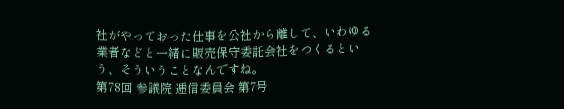社がやっておった仕事を公社から離して、いわゆる業者などと一緒に販売保守委託会社をつくるという、そういうことなんですね。
第78回 参議院 逓信委員会 第7号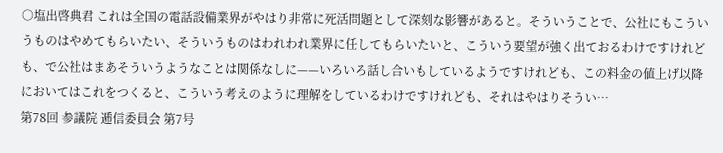○塩出啓典君 これは全国の電話設備業界がやはり非常に死活問題として深刻な影響があると。そういうことで、公社にもこういうものはやめてもらいたい、そういうものはわれわれ業界に任してもらいたいと、こういう要望が強く出ておるわけですけれども、で公社はまあそういうようなことは関係なしに——いろいろ話し合いもしているようですけれども、この料金の値上げ以降においてはこれをつくると、こういう考えのように理解をしているわけですけれども、それはやはりそうい…
第78回 参議院 逓信委員会 第7号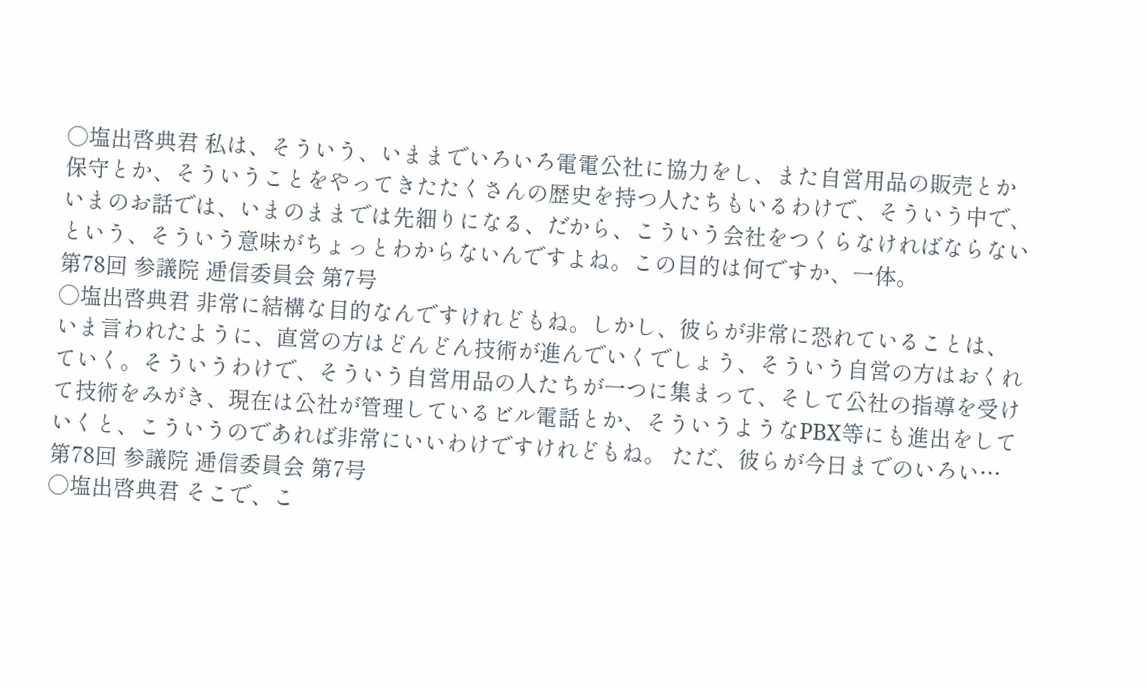○塩出啓典君 私は、そういう、いままでいろいろ電電公社に協力をし、また自営用品の販売とか保守とか、そういうことをやってきたたくさんの歴史を持つ人たちもいるわけで、そういう中で、いまのお話では、いまのままでは先細りになる、だから、こういう会社をつくらなければならないという、そういう意味がちょっとわからないんですよね。この目的は何ですか、一体。
第78回 参議院 逓信委員会 第7号
○塩出啓典君 非常に結構な目的なんですけれどもね。しかし、彼らが非常に恐れていることは、いま言われたように、直営の方はどんどん技術が進んでいくでしょう、そういう自営の方はおくれていく。そういうわけで、そういう自営用品の人たちが一つに集まって、そして公社の指導を受けて技術をみがき、現在は公社が管理しているビル電話とか、そういうようなPBX等にも進出をしていくと、こういうのであれば非常にいいわけですけれどもね。 ただ、彼らが今日までのいろい…
第78回 参議院 逓信委員会 第7号
○塩出啓典君 そこで、こ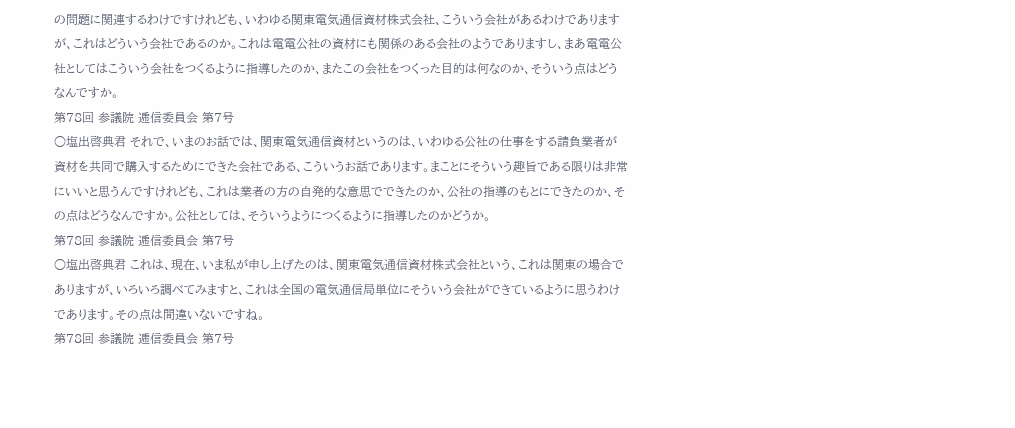の問題に関連するわけですけれども、いわゆる関東電気通信資材株式会社、こういう会社があるわけでありますが、これはどういう会社であるのか。これは電電公社の資材にも関係のある会社のようでありますし、まあ電電公社としてはこういう会社をつくるように指導したのか、またこの会社をつくった目的は何なのか、そういう点はどうなんですか。
第78回 参議院 逓信委員会 第7号
○塩出啓典君 それで、いまのお話では、関東電気通信資材というのは、いわゆる公社の仕事をする請負業者が資材を共同で購入するためにできた会社である、こういうお話であります。まことにそういう趣旨である限りは非常にいいと思うんですけれども、これは業者の方の自発的な意思でできたのか、公社の指導のもとにできたのか、その点はどうなんですか。公社としては、そういうようにつくるように指導したのかどうか。
第78回 参議院 逓信委員会 第7号
○塩出啓典君 これは、現在、いま私が申し上げたのは、関東電気通信資材株式会社という、これは関東の場合でありますが、いろいろ調べてみますと、これは全国の電気通信局単位にそういう会社ができているように思うわけであります。その点は間違いないですね。
第78回 参議院 逓信委員会 第7号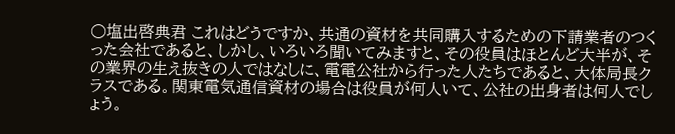○塩出啓典君 これはどうですか、共通の資材を共同購入するための下請業者のつくった会社であると、しかし、いろいろ聞いてみますと、その役員はほとんど大半が、その業界の生え抜きの人ではなしに、電電公社から行った人たちであると、大体局長クラスである。関東電気通信資材の場合は役員が何人いて、公社の出身者は何人でしょう。